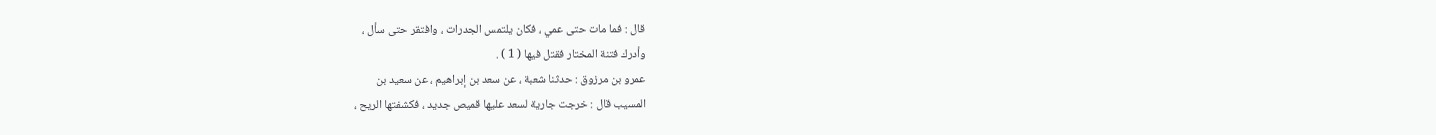قال : فما مات حتى عمي ، فكان يلتمس الجدرات ، وافتقر حتى سأل ،
وأدرك فتنة المختار فقتل فيها ( 1 ) .
عمرو بن مرزوق : حدثنا شعبة ، عن سعد بن إبراهيم ، عن سعيد بن
المسيب قال : خرجت جارية لسعد عليها قميص جديد ، فكشفتها الريح ،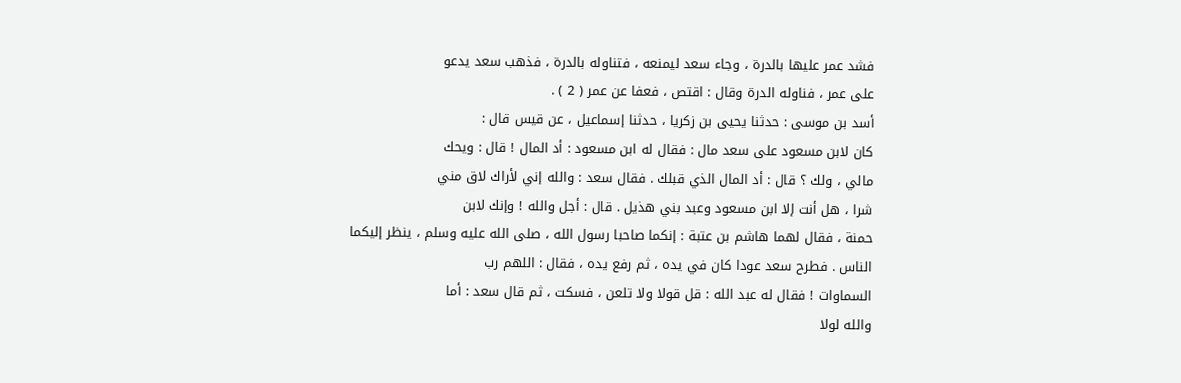فشد عمر عليها بالدرة ، وجاء سعد ليمنعه ، فتناوله بالدرة ، فذهب سعد يدعو
على عمر ، فناوله الدرة وقال : اقتص ، فعفا عن عمر ( 2 ) .
أسد بن موسى : حدثنا يحيى بن زكريا ، حدثنا إسماعيل ، عن قيس قال :
كان لابن مسعود على سعد مال : فقال له ابن مسعود : أد المال ! قال : ويحك
مالي ، ولك ؟ قال : أد المال الذي قبلك . فقال سعد : والله إني لأراك لاق مني
شرا ، هل أنت إلا ابن مسعود وعبد بني هذيل . قال : أجل والله ! وإنك لابن
حمنة ، فقال لهما هاشم بن عتبة : إنكما صاحبا رسول الله ، صلى الله عليه وسلم ، ينظر إليكما
الناس . فطرح سعد عودا كان في يده ، ثم رفع يده ، فقال : اللهم رب
السماوات ! فقال له عبد الله : قل قولا ولا تلعن ، فسكت ، ثم قال سعد : أما
والله لولا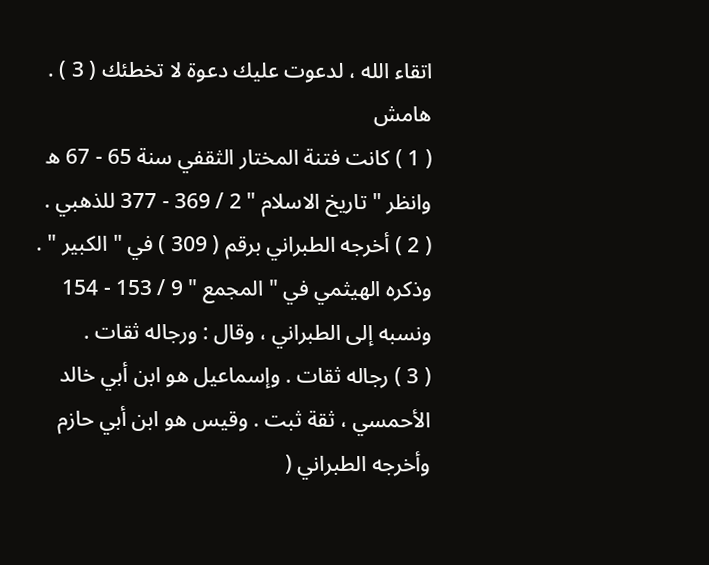اتقاء الله ، لدعوت عليك دعوة لا تخطئك ( 3 ) .
هامش
( 1 ) كانت فتنة المختار الثقفي سنة 65 - 67 ه وانظر " تاريخ الاسلام " 2 / 369 - 377 للذهبي .
( 2 ) أخرجه الطبراني برقم ( 309 ) في " الكبير " . وذكره الهيثمي في " المجمع " 9 / 153 - 154
ونسبه إلى الطبراني ، وقال : ورجاله ثقات .
( 3 ) رجاله ثقات . وإسماعيل هو ابن أبي خالد الأحمسي ، ثقة ثبت . وقيس هو ابن أبي حازم
وأخرجه الطبراني (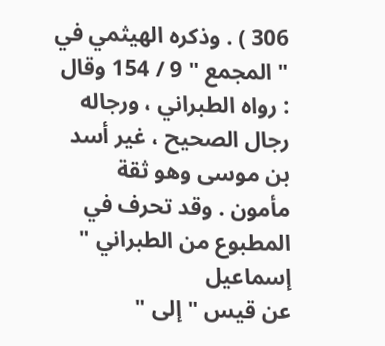306 ) . وذكره الهيثمي في " المجمع " 9 / 154 وقال : رواه الطبراني ، ورجاله
رجال الصحيح ، غير أسد بن موسى وهو ثقة مأمون . وقد تحرف في المطبوع من الطبراني " إسماعيل
عن قيس " إلى "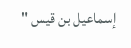إسماعيل بن قيس "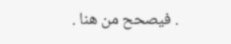. فيصحح من هنا .